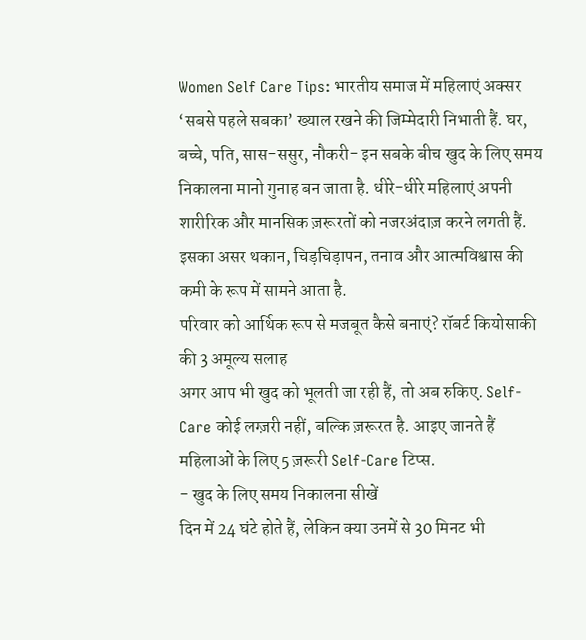Women Self Care Tips: भारतीय समाज में महिलाएं अक्सर ‘सबसे पहले सबका’ ख्याल रखने की जिम्मेदारी निभाती हैं. घर, बच्चे, पति, सास-ससुर, नौकरी- इन सबके बीच खुद के लिए समय निकालना मानो गुनाह बन जाता है. धीरे-धीरे महिलाएं अपनी शारीरिक और मानसिक ज़रूरतों को नजरअंदाज़ करने लगती हैं. इसका असर थकान, चिड़चिड़ापन, तनाव और आत्मविश्वास की कमी के रूप में सामने आता है.
परिवार को आर्थिक रूप से मजबूत कैसे बनाएं? रॉबर्ट कियोसाकी की 3 अमूल्य सलाह
अगर आप भी खुद को भूलती जा रही हैं, तो अब रुकिए. Self-Care कोई लग्ज़री नहीं, बल्कि ज़रूरत है. आइए जानते हैं महिलाओं के लिए 5 ज़रूरी Self-Care टिप्स.
- खुद के लिए समय निकालना सीखें
दिन में 24 घंटे होते हैं, लेकिन क्या उनमें से 30 मिनट भी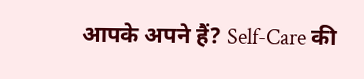आपके अपने हैं? Self-Care की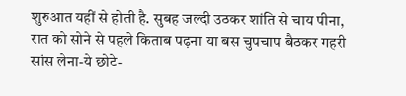शुरुआत यहीं से होती है. सुबह जल्दी उठकर शांति से चाय पीना, रात को सोने से पहले किताब पढ़ना या बस चुपचाप बैठकर गहरी सांस लेना-ये छोटे-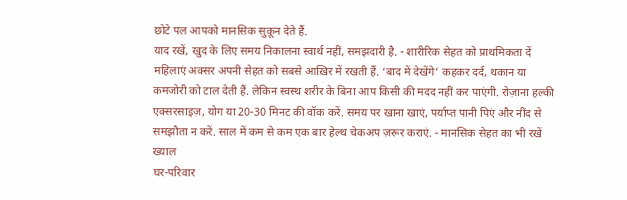छोटे पल आपको मानसिक सुकून देते हैं.
याद रखें, खुद के लिए समय निकालना स्वार्थ नहीं, समझदारी है. - शारीरिक सेहत को प्राथमिकता दें
महिलाएं अक्सर अपनी सेहत को सबसे आख़िर में रखती हैं. ‘बाद में देखेंगे’ कहकर दर्द, थकान या कमजोरी को टाल देती हैं. लेकिन स्वस्थ शरीर के बिना आप किसी की मदद नहीं कर पाएंगी. रोज़ाना हल्की एक्सरसाइज़, योग या 20-30 मिनट की वॉक करें. समय पर खाना खाएं, पर्याप्त पानी पिएं और नींद से समझौता न करें. साल में कम से कम एक बार हेल्थ चेकअप ज़रूर कराएं. - मानसिक सेहत का भी रखें ख्याल
घर-परिवार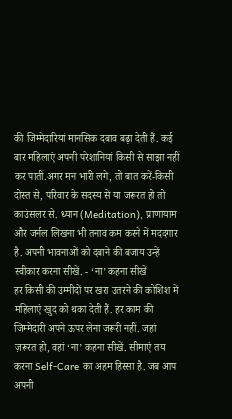की जिम्मेदारियां मानसिक दबाव बढ़ा देती हैं. कई बार महिलाएं अपनी परेशानियां किसी से साझा नहीं कर पातीं.अगर मन भारी लगे, तो बात करें-किसी दोस्त से, परिवार के सदस्य से या जरूरत हो तो काउंसलर से. ध्यान (Meditation), प्राणायाम और जर्नल लिखना भी तनाव कम करने में मददगार है. अपनी भावनाओं को दबाने की बजाय उन्हें स्वीकार करना सीखें. - ‘ना’ कहना सीखें
हर किसी की उम्मीदों पर खरा उतरने की कोशिश में महिलाएं खुद को थका देती हैं. हर काम की जिम्मेदारी अपने ऊपर लेना जरूरी नहीं. जहां ज़रूरत हो, वहां ‘ना’ कहना सीखें. सीमाएं तय करना Self-Care का अहम हिस्सा है. जब आप अपनी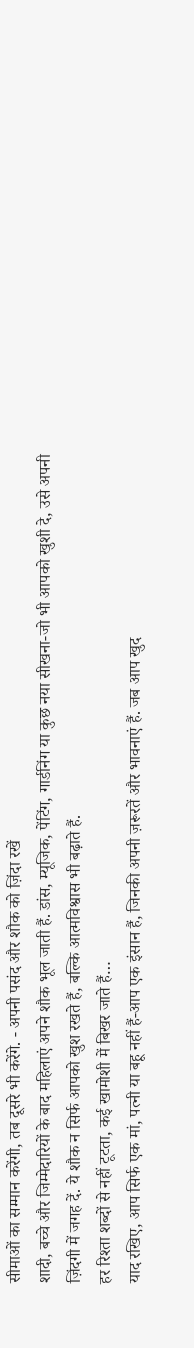सीमाओं का सम्मान करेंगी, तब दूसरे भी करेंगे. - अपनी पसंद और शौक को ज़िंदा रखें
शादी, बच्चे और जिम्मेदारियों के बाद महिलाएं अपने शौक भूल जाती हैं. डांस, म्यूजिक, पेंटिंग, गार्डनिंग या कुछ नया सीखना-जो भी आपको खुशी दे, उसे अपनी ज़िंदगी में जगह दें. ये शौक न सिर्फ आपको खुश रखते हैं, बल्कि आत्मविश्वास भी बढ़ाते हैं.
हर रिश्ता शब्दों से नहीं टूटता, कई खामोशी में बिखर जाते हैं…
याद रखिए, आप सिर्फ एक मां, पत्नी या बहू नहीं हैं-आप एक इंसान हैं, जिनकी अपनी ज़रूरतें और भावनाएं हैं. जब आप खुद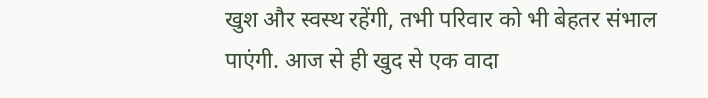खुश और स्वस्थ रहेंगी, तभी परिवार को भी बेहतर संभाल पाएंगी. आज से ही खुद से एक वादा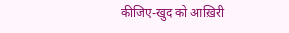कीजिए-खुद को आख़िरी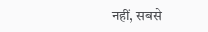नहीं, सबसे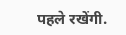पहले रखेंगी.